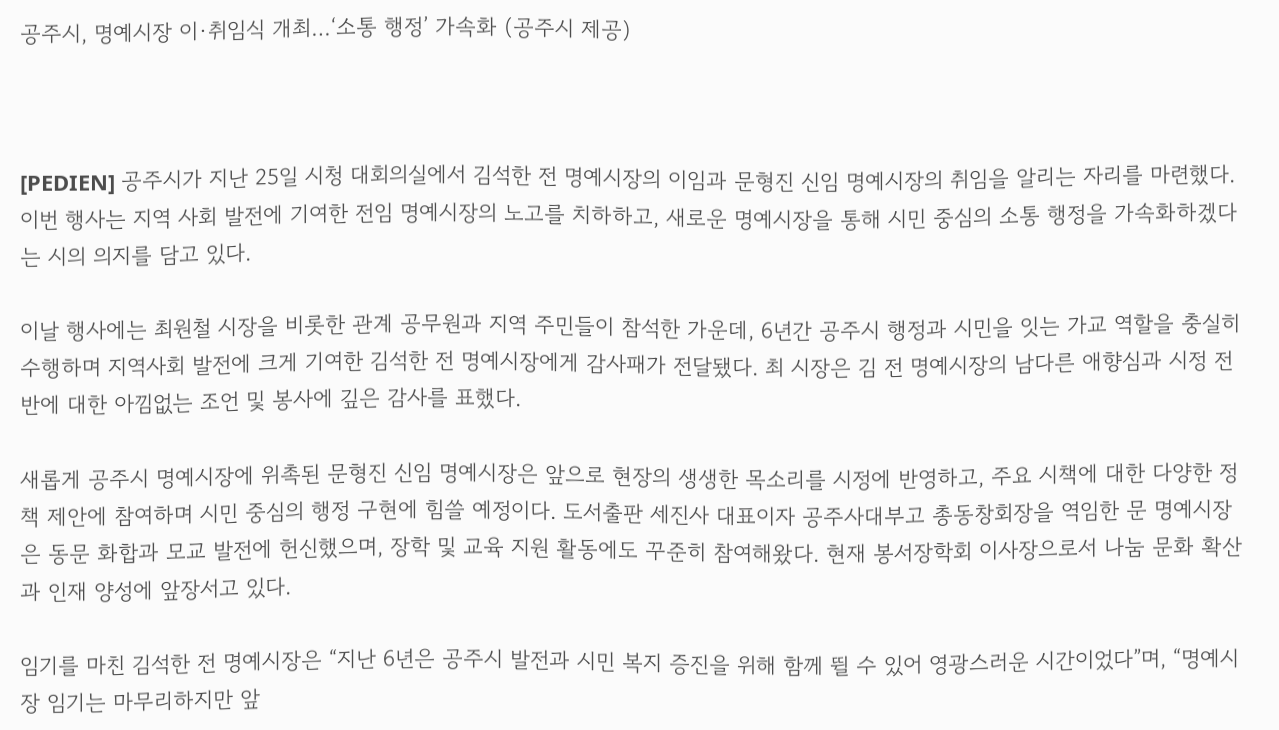공주시, 명예시장 이·취임식 개최…‘소통 행정’ 가속화 (공주시 제공)



[PEDIEN] 공주시가 지난 25일 시청 대회의실에서 김석한 전 명예시장의 이임과 문형진 신임 명예시장의 취임을 알리는 자리를 마련했다. 이번 행사는 지역 사회 발전에 기여한 전임 명예시장의 노고를 치하하고, 새로운 명예시장을 통해 시민 중심의 소통 행정을 가속화하겠다는 시의 의지를 담고 있다.

이날 행사에는 최원철 시장을 비롯한 관계 공무원과 지역 주민들이 참석한 가운데, 6년간 공주시 행정과 시민을 잇는 가교 역할을 충실히 수행하며 지역사회 발전에 크게 기여한 김석한 전 명예시장에게 감사패가 전달됐다. 최 시장은 김 전 명예시장의 남다른 애향심과 시정 전반에 대한 아낌없는 조언 및 봉사에 깊은 감사를 표했다.

새롭게 공주시 명예시장에 위촉된 문형진 신임 명예시장은 앞으로 현장의 생생한 목소리를 시정에 반영하고, 주요 시책에 대한 다양한 정책 제안에 참여하며 시민 중심의 행정 구현에 힘쓸 예정이다. 도서출판 세진사 대표이자 공주사대부고 총동창회장을 역임한 문 명예시장은 동문 화합과 모교 발전에 헌신했으며, 장학 및 교육 지원 활동에도 꾸준히 참여해왔다. 현재 봉서장학회 이사장으로서 나눔 문화 확산과 인재 양성에 앞장서고 있다.

임기를 마친 김석한 전 명예시장은 “지난 6년은 공주시 발전과 시민 복지 증진을 위해 함께 뛸 수 있어 영광스러운 시간이었다”며, “명예시장 임기는 마무리하지만 앞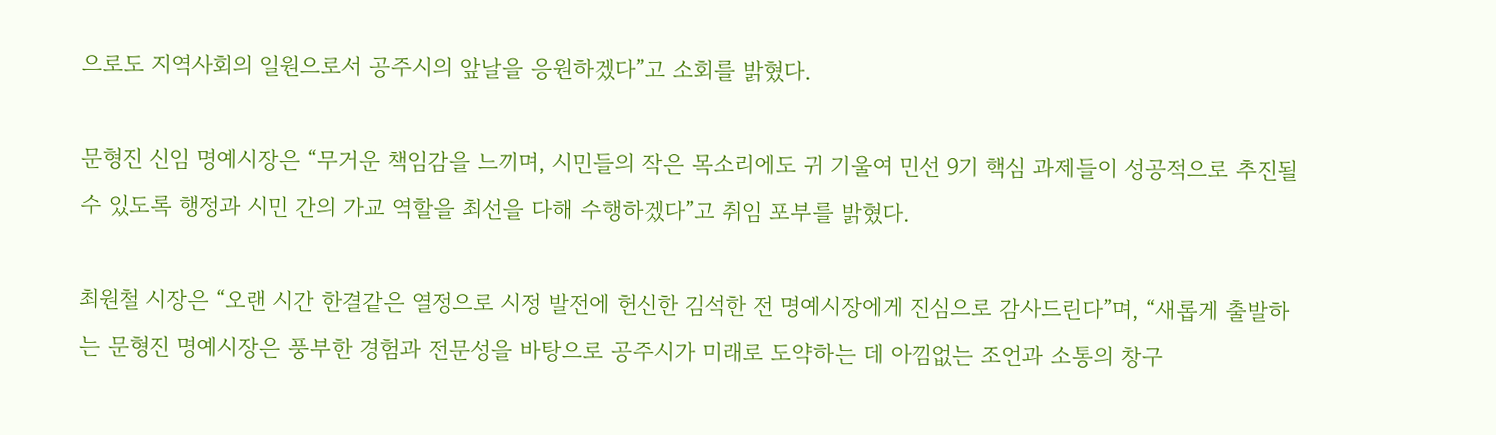으로도 지역사회의 일원으로서 공주시의 앞날을 응원하겠다”고 소회를 밝혔다.

문형진 신임 명예시장은 “무거운 책임감을 느끼며, 시민들의 작은 목소리에도 귀 기울여 민선 9기 핵심 과제들이 성공적으로 추진될 수 있도록 행정과 시민 간의 가교 역할을 최선을 다해 수행하겠다”고 취임 포부를 밝혔다.

최원철 시장은 “오랜 시간 한결같은 열정으로 시정 발전에 헌신한 김석한 전 명예시장에게 진심으로 감사드린다”며, “새롭게 출발하는 문형진 명예시장은 풍부한 경험과 전문성을 바탕으로 공주시가 미래로 도약하는 데 아낌없는 조언과 소통의 창구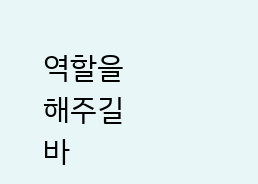역할을 해주길 바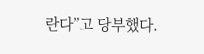란다”고 당부했다.